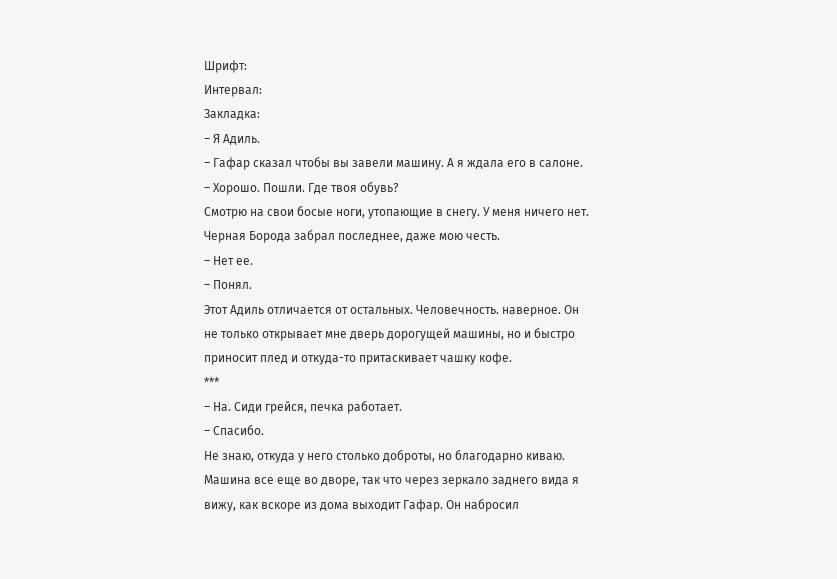Шрифт:
Интервал:
Закладка:
– Я Адиль.
– Гафар сказал чтобы вы завели машину. А я ждала его в салоне.
– Хорошо. Пошли. Где твоя обувь?
Смотрю на свои босые ноги, утопающие в снегу. У меня ничего нет. Черная Борода забрал последнее, даже мою честь.
– Нет ее.
– Понял.
Этот Адиль отличается от остальных. Человечность. наверное. Он не только открывает мне дверь дорогущей машины, но и быстро приносит плед и откуда-то притаскивает чашку кофе.
***
– На. Сиди грейся, печка работает.
– Спасибо.
Не знаю, откуда у него столько доброты, но благодарно киваю. Машина все еще во дворе, так что через зеркало заднего вида я вижу, как вскоре из дома выходит Гафар. Он набросил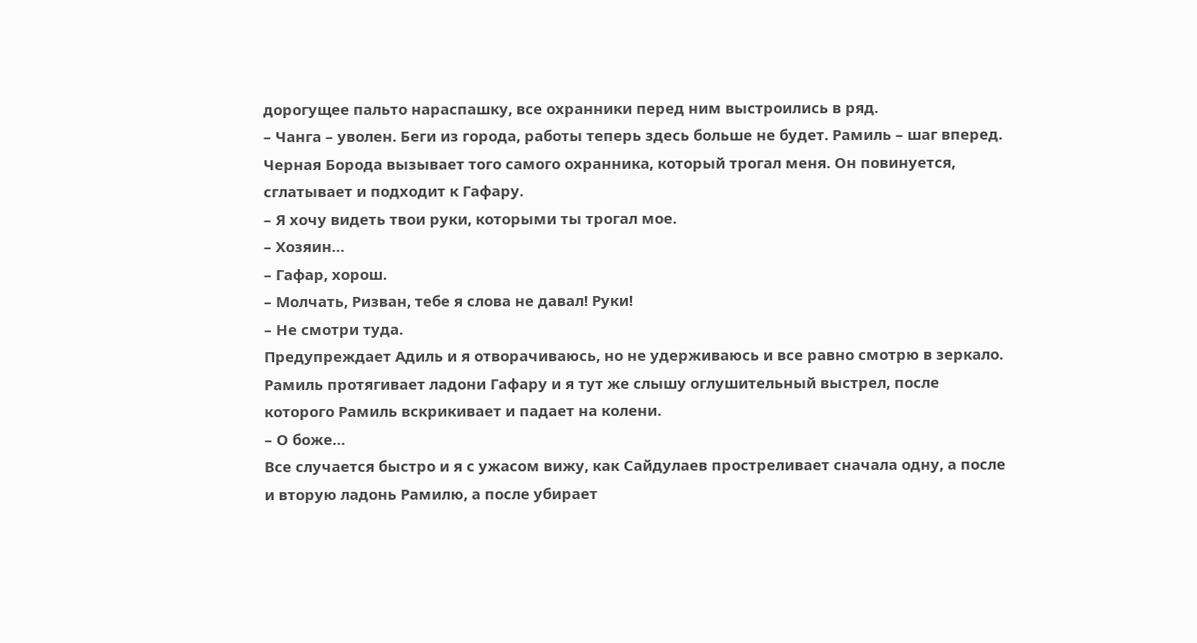дорогущее пальто нараспашку, все охранники перед ним выстроились в ряд.
– Чанга – уволен. Беги из города, работы теперь здесь больше не будет. Рамиль – шаг вперед.
Черная Борода вызывает того самого охранника, который трогал меня. Он повинуется, сглатывает и подходит к Гафару.
– Я хочу видеть твои руки, которыми ты трогал мое.
– Хозяин…
– Гафар, хорош.
– Молчать, Ризван, тебе я слова не давал! Руки!
– Не смотри туда.
Предупреждает Адиль и я отворачиваюсь, но не удерживаюсь и все равно смотрю в зеркало.
Рамиль протягивает ладони Гафару и я тут же слышу оглушительный выстрел, после которого Рамиль вскрикивает и падает на колени.
– О боже…
Все случается быстро и я с ужасом вижу, как Сайдулаев простреливает сначала одну, а после и вторую ладонь Рамилю, а после убирает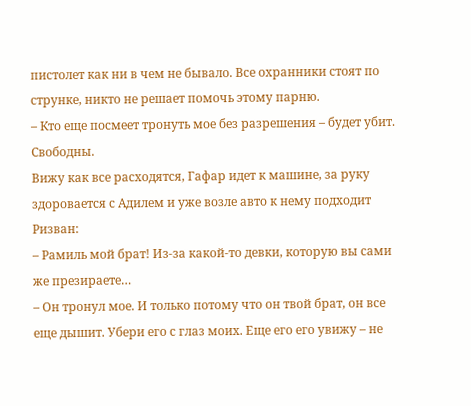пистолет как ни в чем не бывало. Все охранники стоят по струнке, никто не решает помочь этому парню.
– Кто еще посмеет тронуть мое без разрешения – будет убит. Свободны.
Вижу как все расходятся, Гафар идет к машине, за руку здоровается с Адилем и уже возле авто к нему подходит Ризван:
– Рамиль мой брат! Из-за какой-то девки, которую вы сами же презираете…
– Он тронул мое. И только потому что он твой брат, он все еще дышит. Убери его с глаз моих. Еще его его увижу – не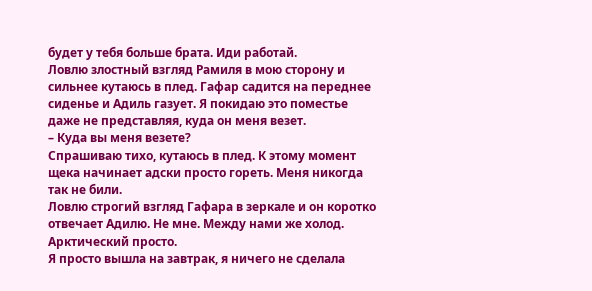будет у тебя больше брата. Иди работай.
Ловлю злостный взгляд Рамиля в мою сторону и сильнее кутаюсь в плед. Гафар садится на переднее сиденье и Адиль газует. Я покидаю это поместье даже не представляя, куда он меня везет.
– Куда вы меня везете?
Спрашиваю тихо, кутаюсь в плед. К этому момент щека начинает адски просто гореть. Меня никогда так не били.
Ловлю строгий взгляд Гафара в зеркале и он коротко отвечает Адилю. Не мне. Между нами же холод. Арктический просто.
Я просто вышла на завтрак, я ничего не сделала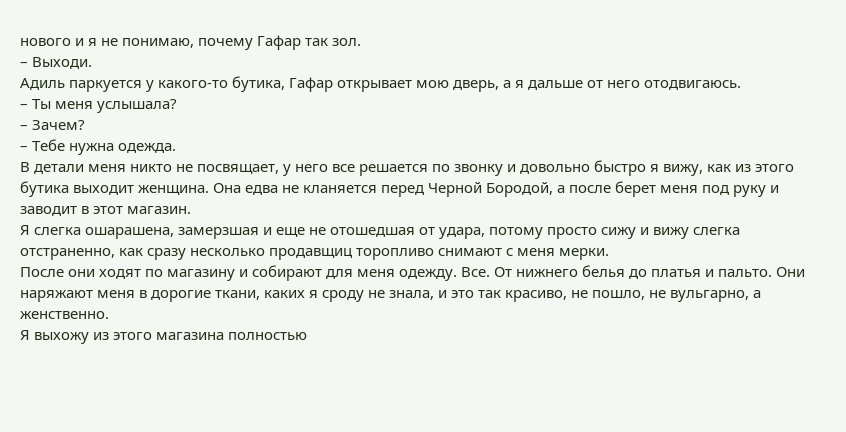нового и я не понимаю, почему Гафар так зол.
– Выходи.
Адиль паркуется у какого-то бутика, Гафар открывает мою дверь, а я дальше от него отодвигаюсь.
– Ты меня услышала?
– Зачем?
– Тебе нужна одежда.
В детали меня никто не посвящает, у него все решается по звонку и довольно быстро я вижу, как из этого бутика выходит женщина. Она едва не кланяется перед Черной Бородой, а после берет меня под руку и заводит в этот магазин.
Я слегка ошарашена, замерзшая и еще не отошедшая от удара, потому просто сижу и вижу слегка отстраненно, как сразу несколько продавщиц торопливо снимают с меня мерки.
После они ходят по магазину и собирают для меня одежду. Все. От нижнего белья до платья и пальто. Они наряжают меня в дорогие ткани, каких я сроду не знала, и это так красиво, не пошло, не вульгарно, а женственно.
Я выхожу из этого магазина полностью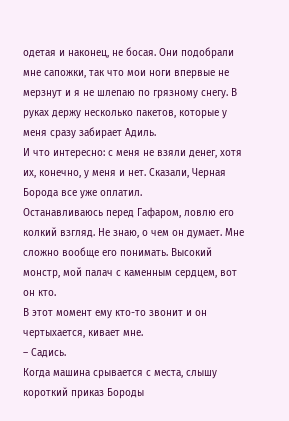одетая и наконец, не босая. Они подобрали мне сапожки, так что мои ноги впервые не мерзнут и я не шлепаю по грязному снегу. В руках держу несколько пакетов, которые у меня сразу забирает Адиль.
И что интересно: с меня не взяли денег, хотя их, конечно, у меня и нет. Сказали, Черная Борода все уже оплатил.
Останавливаюсь перед Гафаром, ловлю его колкий взгляд. Не знаю, о чем он думает. Мне сложно вообще его понимать. Высокий монстр, мой палач с каменным сердцем, вот он кто.
В этот момент ему кто-то звонит и он чертыхается, кивает мне.
– Садись.
Когда машина срывается с места, слышу короткий приказ Бороды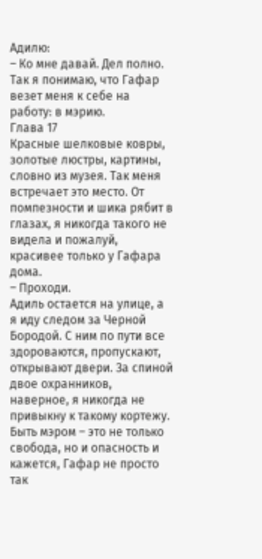Адилю:
– Ко мне давай. Дел полно.
Так я понимаю, что Гафар везет меня к себе на работу: в мэрию.
Глава 17
Красные шелковые ковры, золотые люстры, картины, словно из музея. Так меня встречает это место. От помпезности и шика рябит в глазах, я никогда такого не видела и пожалуй, красивее только у Гафара дома.
– Проходи.
Адиль остается на улице, а я иду следом за Черной Бородой. С ним по пути все здороваются, пропускают, открывают двери. За спиной двое охранников, наверное, я никогда не привыкну к такому кортежу.
Быть мэром – это не только свобода, но и опасность и кажется, Гафар не просто так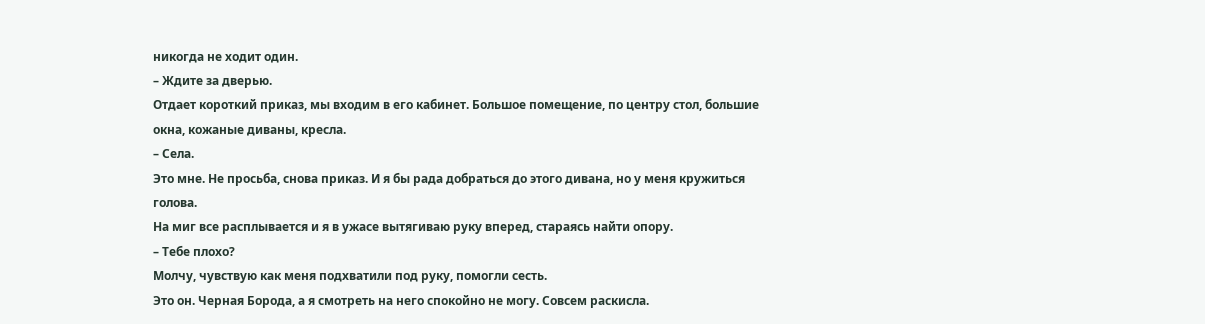никогда не ходит один.
– Ждите за дверью.
Отдает короткий приказ, мы входим в его кабинет. Большое помещение, по центру стол, большие окна, кожаные диваны, кресла.
– Села.
Это мне. Не просьба, снова приказ. И я бы рада добраться до этого дивана, но у меня кружиться голова.
На миг все расплывается и я в ужасе вытягиваю руку вперед, стараясь найти опору.
– Тебе плохо?
Молчу, чувствую как меня подхватили под руку, помогли сесть.
Это он. Черная Борода, а я смотреть на него спокойно не могу. Совсем раскисла.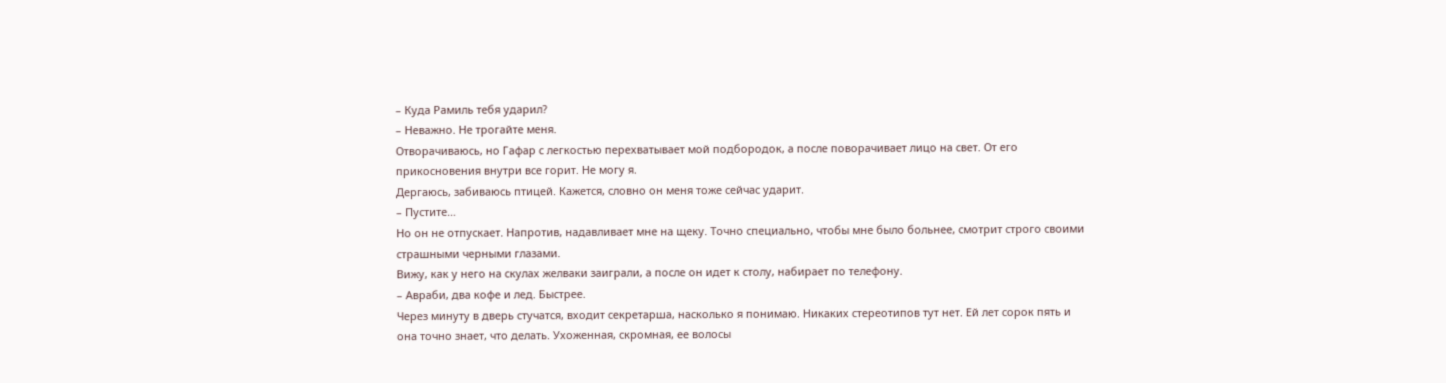– Куда Рамиль тебя ударил?
– Неважно. Не трогайте меня.
Отворачиваюсь, но Гафар с легкостью перехватывает мой подбородок, а после поворачивает лицо на свет. От его прикосновения внутри все горит. Не могу я.
Дергаюсь, забиваюсь птицей. Кажется, словно он меня тоже сейчас ударит.
– Пустите…
Но он не отпускает. Напротив, надавливает мне на щеку. Точно специально, чтобы мне было больнее, смотрит строго своими страшными черными глазами.
Вижу, как у него на скулах желваки заиграли, а после он идет к столу, набирает по телефону.
– Авраби, два кофе и лед. Быстрее.
Через минуту в дверь стучатся, входит секретарша, насколько я понимаю. Никаких стереотипов тут нет. Ей лет сорок пять и она точно знает, что делать. Ухоженная, скромная, ее волосы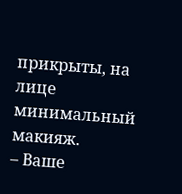прикрыты, на лице минимальный макияж.
– Ваше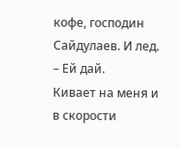кофе, господин Сайдулаев. И лед.
– Ей дай.
Кивает на меня и в скорости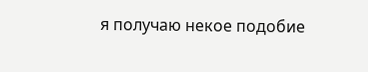я получаю некое подобие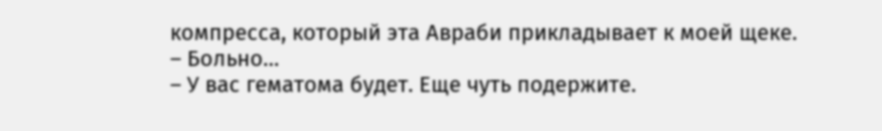компресса, который эта Авраби прикладывает к моей щеке.
– Больно…
– У вас гематома будет. Еще чуть подержите.